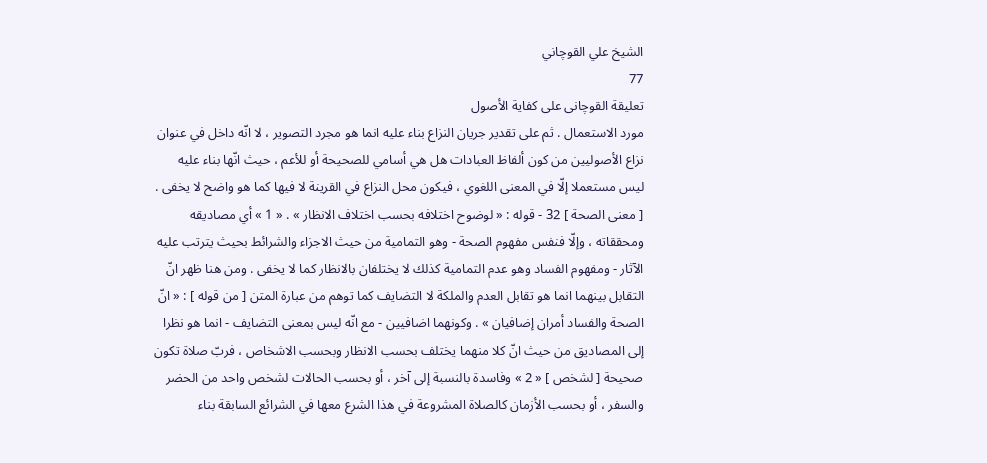الشيخ علي القوچاني
77
تعليقة القوچانى على كفاية الأصول
مورد الاستعمال . ثم على تقدير جريان النزاع بناء عليه انما هو مجرد التصوير ، لا انّه داخل في عنوان نزاع الأصوليين من كون ألفاظ العبادات هل هي أسامي للصحيحة أو للأعم ، حيث انّها بناء عليه ليس مستعملا إلّا في المعنى اللغوي ، فيكون محل النزاع في القرينة لا فيها كما هو واضح لا يخفى . [ معنى الصحة ] 32 - قوله : « لوضوح اختلافه بحسب اختلاف الانظار » . « 1 » أي مصاديقه ومحققاته ، وإلّا فنفس مفهوم الصحة - وهو التمامية من حيث الاجزاء والشرائط بحيث يترتب عليه الآثار - ومفهوم الفساد وهو عدم التمامية كذلك لا يختلفان بالانظار كما لا يخفى . ومن هنا ظهر انّ التقابل بينهما انما هو تقابل العدم والملكة لا التضايف كما توهم من عبارة المتن [ من قوله ] : « انّ الصحة والفساد أمران إضافيان » . وكونهما اضافيين - مع انّه ليس بمعنى التضايف - انما هو نظرا إلى المصاديق من حيث انّ كلا منهما يختلف بحسب الانظار وبحسب الاشخاص ، فربّ صلاة تكون صحيحة [ لشخص ] « 2 » وفاسدة بالنسبة إلى آخر ، أو بحسب الحالات لشخص واحد من الحضر والسفر ، أو بحسب الأزمان كالصلاة المشروعة في هذا الشرع معها في الشرائع السابقة بناء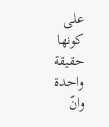على كونها حقيقة واحدة وانّ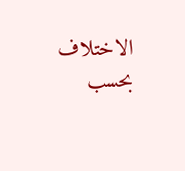الاختلاف بحسب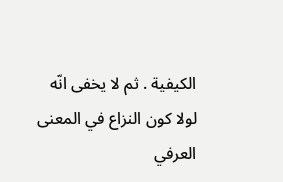الكيفية . ثم لا يخفى انّه لولا كون النزاع في المعنى العرفي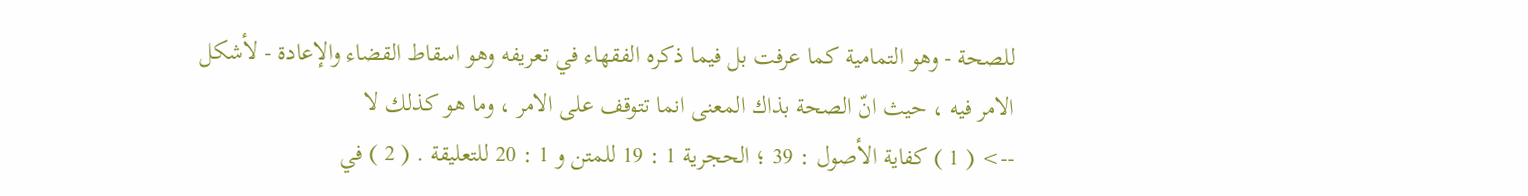للصحة - وهو التمامية كما عرفت بل فيما ذكره الفقهاء في تعريفه وهو اسقاط القضاء والإعادة - لأشكل الامر فيه ، حيث انّ الصحة بذاك المعنى انما تتوقف على الامر ، وما هو كذلك لا
--> ( 1 ) كفاية الأصول : 39 ؛ الحجرية 1 : 19 للمتن و 1 : 20 للتعليقة . ( 2 ) في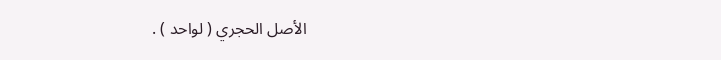الأصل الحجري ( لواحد ) .